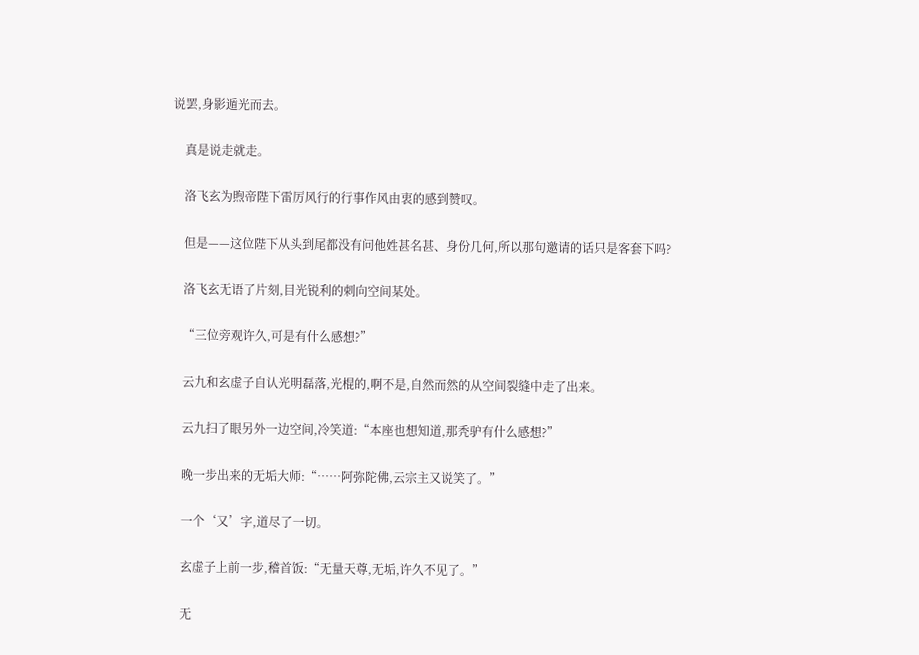说罢,身影遁光而去。

    真是说走就走。

    洛飞玄为煦帝陛下雷厉风行的行事作风由衷的感到赞叹。

    但是——这位陛下从头到尾都没有问他姓甚名甚、身份几何,所以那句邀请的话只是客套下吗?

    洛飞玄无语了片刻,目光锐利的刺向空间某处。

    “三位旁观许久,可是有什么感想?”

    云九和玄虚子自认光明磊落,光棍的,啊不是,自然而然的从空间裂缝中走了出来。

    云九扫了眼另外一边空间,冷笑道:“本座也想知道,那秃驴有什么感想?”

    晚一步出来的无垢大师:“……阿弥陀佛,云宗主又说笑了。”

    一个‘又’字,道尽了一切。

    玄虚子上前一步,稽首饭:“无量天尊,无垢,许久不见了。”

    无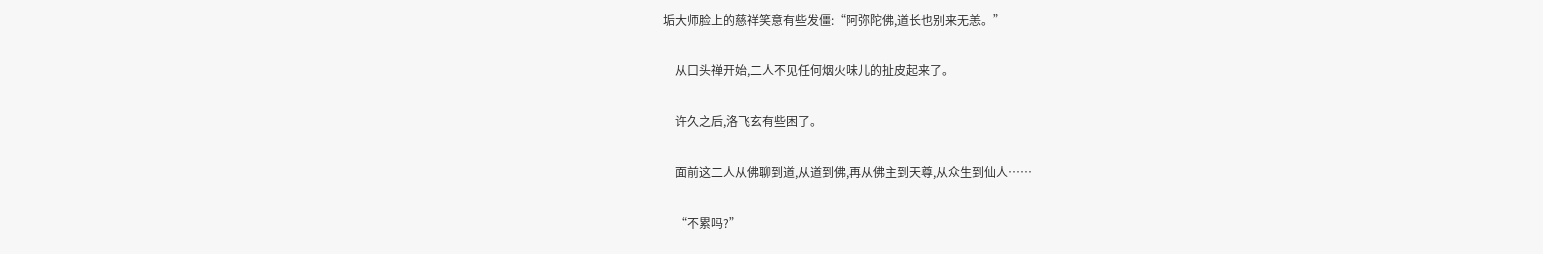垢大师脸上的慈祥笑意有些发僵:“阿弥陀佛,道长也别来无恙。”

    从口头禅开始,二人不见任何烟火味儿的扯皮起来了。

    许久之后,洛飞玄有些困了。

    面前这二人从佛聊到道,从道到佛,再从佛主到天尊,从众生到仙人……

    “不累吗?”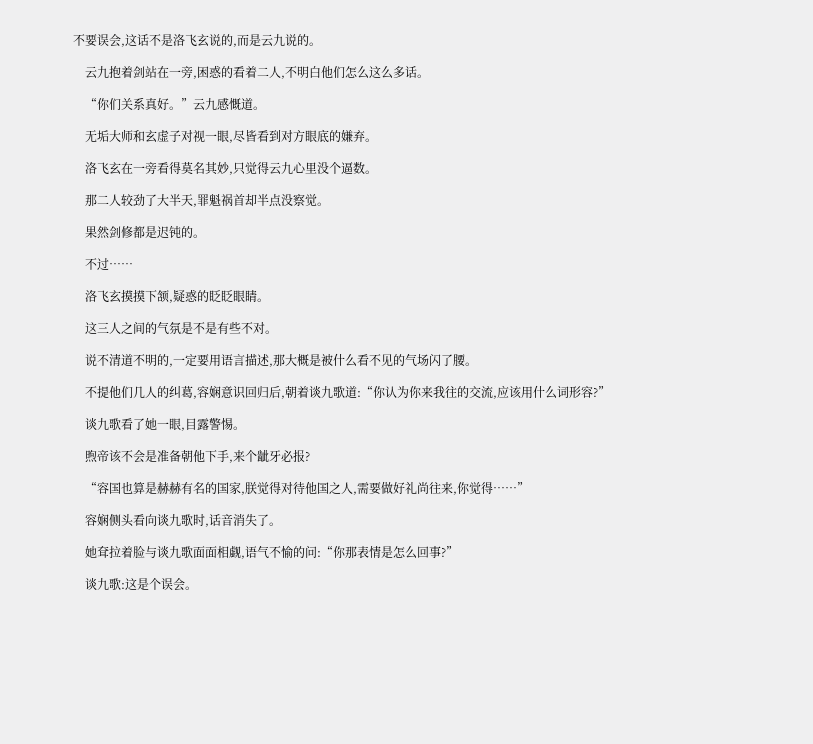不要误会,这话不是洛飞玄说的,而是云九说的。

    云九抱着剑站在一旁,困惑的看着二人,不明白他们怎么这么多话。

    “你们关系真好。”云九感慨道。

    无垢大师和玄虚子对视一眼,尽皆看到对方眼底的嫌弃。

    洛飞玄在一旁看得莫名其妙,只觉得云九心里没个逼数。

    那二人较劲了大半天,罪魁祸首却半点没察觉。

    果然剑修都是迟钝的。

    不过……

    洛飞玄摸摸下颔,疑惑的眨眨眼睛。

    这三人之间的气氛是不是有些不对。

    说不清道不明的,一定要用语言描述,那大概是被什么看不见的气场闪了腰。

    不提他们几人的纠葛,容娴意识回归后,朝着谈九歌道:“你认为你来我往的交流,应该用什么词形容?”

    谈九歌看了她一眼,目露警惕。

    煦帝该不会是准备朝他下手,来个龇牙必报?

    “容国也算是赫赫有名的国家,朕觉得对待他国之人,需要做好礼尚往来,你觉得……”

    容娴侧头看向谈九歌时,话音消失了。

    她耷拉着脸与谈九歌面面相觑,语气不愉的问:“你那表情是怎么回事?”

    谈九歌:这是个误会。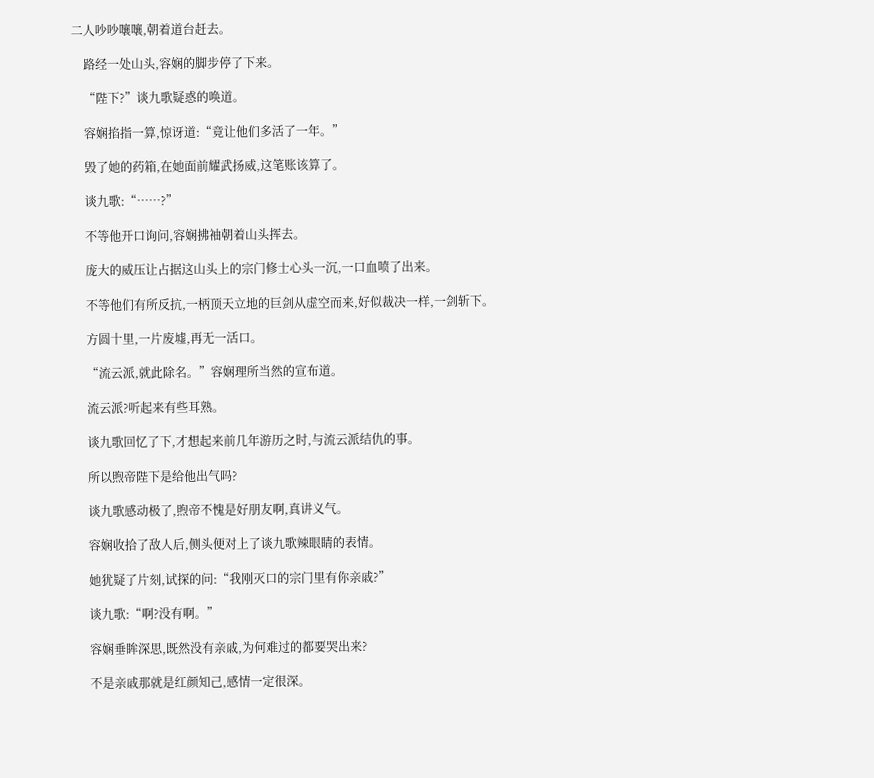二人吵吵嚷嚷,朝着道台赶去。

    路经一处山头,容娴的脚步停了下来。

    “陛下?”谈九歌疑惑的唤道。

    容娴掐指一算,惊讶道:“竟让他们多活了一年。”

    毁了她的药箱,在她面前耀武扬威,这笔账该算了。

    谈九歌:“……?”

    不等他开口询问,容娴拂袖朝着山头挥去。

    庞大的威压让占据这山头上的宗门修士心头一沉,一口血喷了出来。

    不等他们有所反抗,一柄顶天立地的巨剑从虚空而来,好似裁决一样,一剑斩下。

    方圆十里,一片废墟,再无一活口。

    “流云派,就此除名。”容娴理所当然的宣布道。

    流云派?听起来有些耳熟。

    谈九歌回忆了下,才想起来前几年游历之时,与流云派结仇的事。

    所以煦帝陛下是给他出气吗?

    谈九歌感动极了,煦帝不愧是好朋友啊,真讲义气。

    容娴收拾了敌人后,侧头便对上了谈九歌辣眼睛的表情。

    她犹疑了片刻,试探的问:“我刚灭口的宗门里有你亲戚?”

    谈九歌:“啊?没有啊。”

    容娴垂眸深思,既然没有亲戚,为何难过的都要哭出来?

    不是亲戚那就是红颜知己,感情一定很深。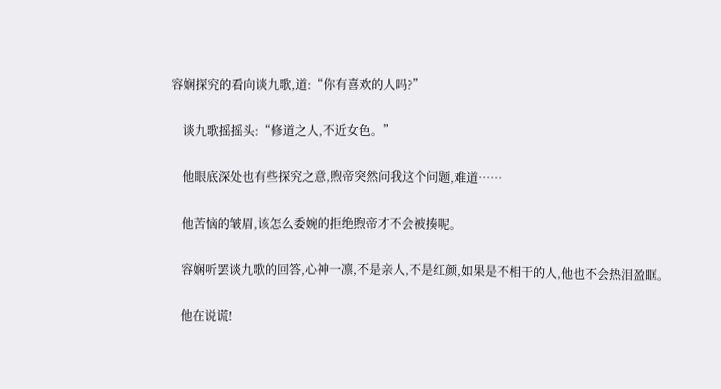容娴探究的看向谈九歌,道:“你有喜欢的人吗?”

    谈九歌摇摇头:“修道之人,不近女色。”

    他眼底深处也有些探究之意,煦帝突然问我这个问题,难道……

    他苦恼的皱眉,该怎么委婉的拒绝煦帝才不会被揍呢。

    容娴听罢谈九歌的回答,心神一凛,不是亲人,不是红颜,如果是不相干的人,他也不会热泪盈眶。

    他在说谎!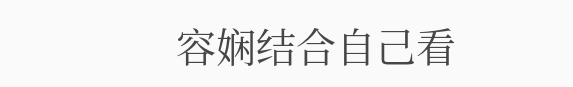容娴结合自己看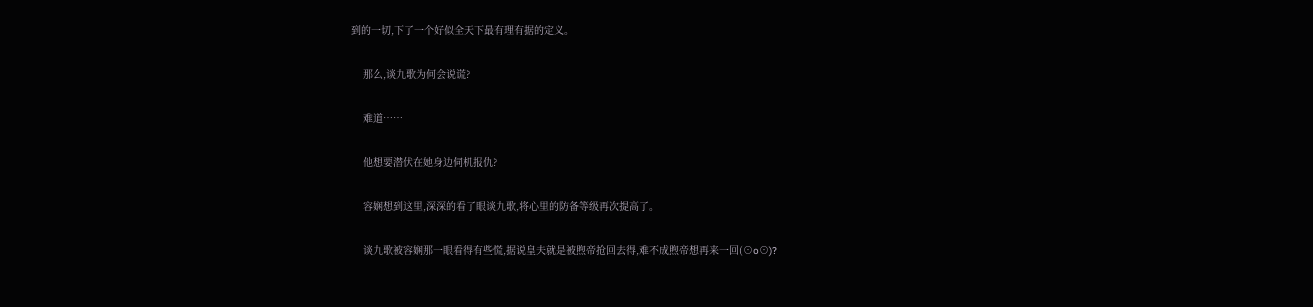到的一切,下了一个好似全天下最有理有据的定义。

    那么,谈九歌为何会说谎?

    难道……

    他想要潜伏在她身边伺机报仇?

    容娴想到这里,深深的看了眼谈九歌,将心里的防备等级再次提高了。

    谈九歌被容娴那一眼看得有些慌,据说皇夫就是被煦帝抢回去得,难不成煦帝想再来一回(⊙o⊙)?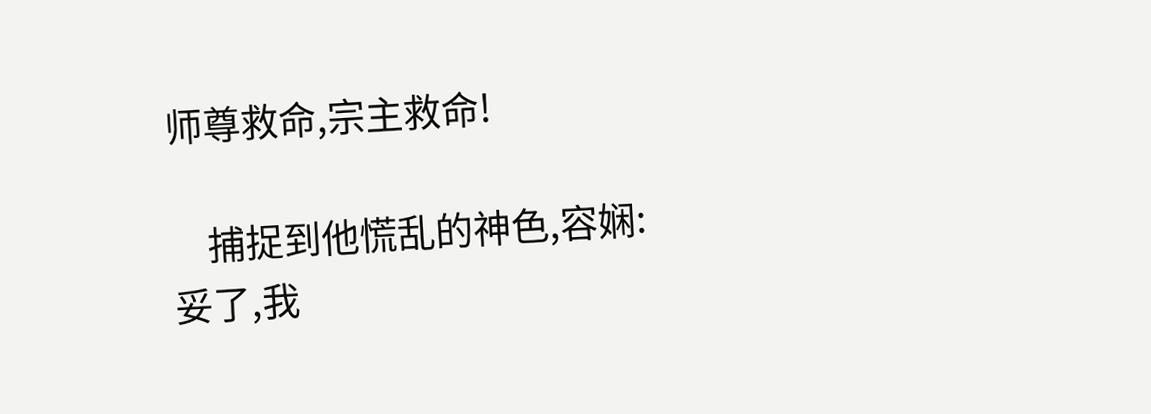师尊救命,宗主救命!

    捕捉到他慌乱的神色,容娴:妥了,我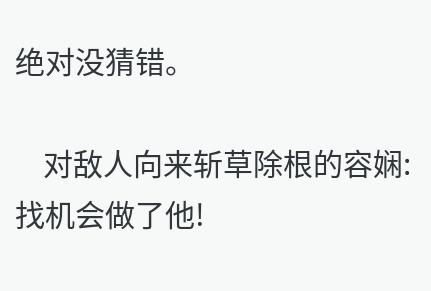绝对没猜错。

    对敌人向来斩草除根的容娴:找机会做了他!